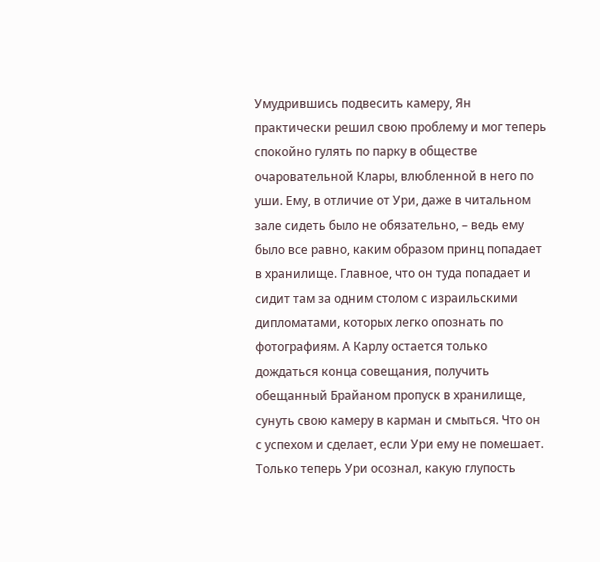Умудрившись подвесить камеру, Ян практически решил свою проблему и мог теперь спокойно гулять по парку в обществе очаровательной Клары, влюбленной в него по уши. Ему, в отличие от Ури, даже в читальном зале сидеть было не обязательно, – ведь ему было все равно, каким образом принц попадает в хранилище. Главное, что он туда попадает и сидит там за одним столом с израильскими дипломатами, которых легко опознать по фотографиям. А Карлу остается только дождаться конца совещания, получить обещанный Брайаном пропуск в хранилище, сунуть свою камеру в карман и смыться. Что он с успехом и сделает, если Ури ему не помешает.
Только теперь Ури осознал, какую глупость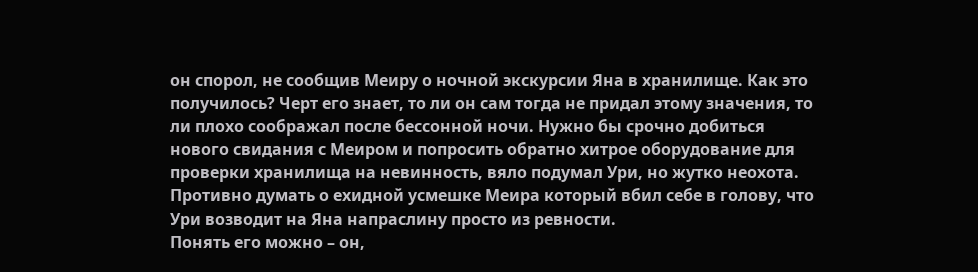он спорол, не сообщив Меиру о ночной экскурсии Яна в хранилище. Как это получилось? Черт его знает, то ли он сам тогда не придал этому значения, то ли плохо соображал после бессонной ночи. Нужно бы срочно добиться нового свидания с Меиром и попросить обратно хитрое оборудование для проверки хранилища на невинность, вяло подумал Ури, но жутко неохота. Противно думать о ехидной усмешке Меира который вбил себе в голову, что Ури возводит на Яна напраслину просто из ревности.
Понять его можно – он,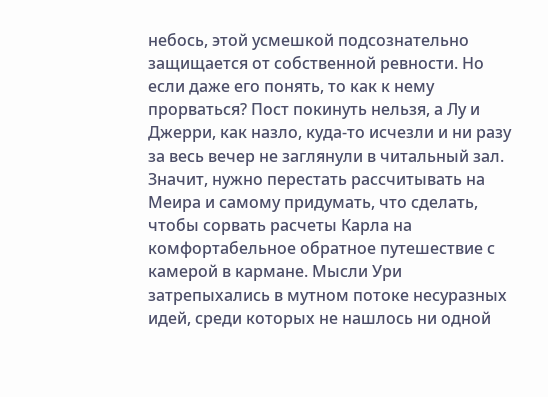небось, этой усмешкой подсознательно защищается от собственной ревности. Но если даже его понять, то как к нему прорваться? Пост покинуть нельзя, а Лу и Джерри, как назло, куда-то исчезли и ни разу за весь вечер не заглянули в читальный зал.
Значит, нужно перестать рассчитывать на Меира и самому придумать, что сделать, чтобы сорвать расчеты Карла на комфортабельное обратное путешествие с камерой в кармане. Мысли Ури затрепыхались в мутном потоке несуразных идей, среди которых не нашлось ни одной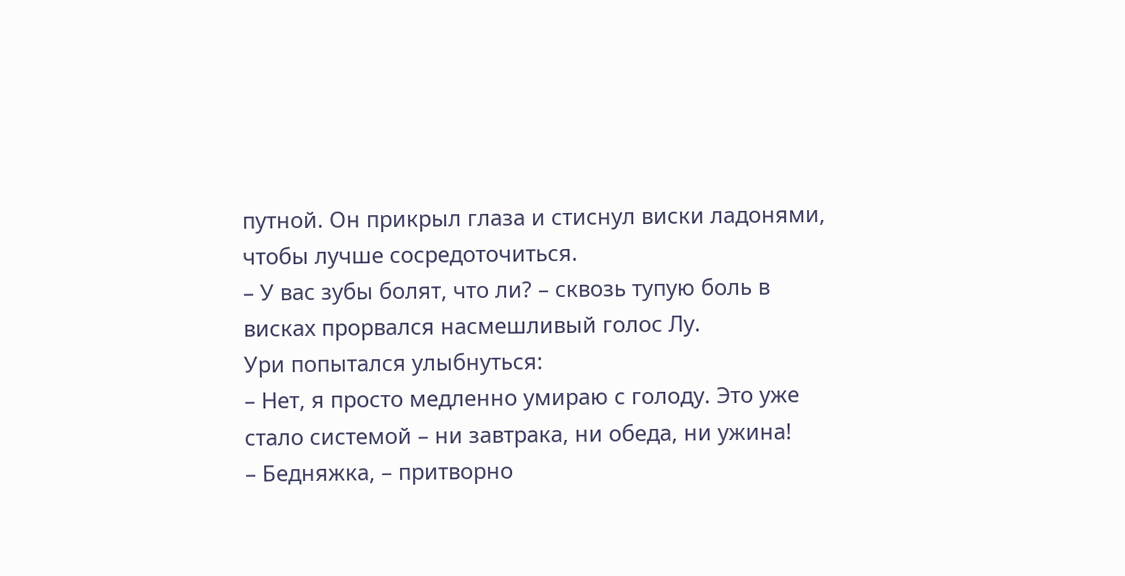путной. Он прикрыл глаза и стиснул виски ладонями, чтобы лучше сосредоточиться.
– У вас зубы болят, что ли? – сквозь тупую боль в висках прорвался насмешливый голос Лу.
Ури попытался улыбнуться:
– Нет, я просто медленно умираю с голоду. Это уже стало системой – ни завтрака, ни обеда, ни ужина!
– Бедняжка, – притворно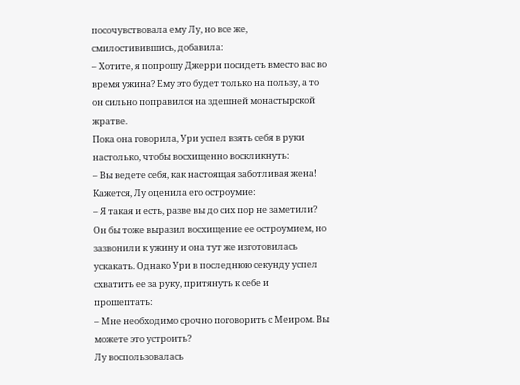посочувствовала ему Лу, но все же, смилостивившись, добавила:
– Хотите, я попрошу Джерри посидеть вместо вас во время ужина? Ему это будет только на пользу, а то он сильно поправился на здешней монастырской жратве.
Пока она говорила, Ури успел взять себя в руки настолько, чтобы восхищенно воскликнуть:
– Вы ведете себя, как настоящая заботливая жена!
Кажется, Лу оценила его остроумие:
– Я такая и есть, разве вы до сих пор не заметили?
Он бы тоже выразил восхищение ее остроумием, но зазвонили к ужину и она тут же изготовилась ускакать. Однако Ури в последнюю секунду успел схватить ее за руку, притянуть к себе и прошептать:
– Мне необходимо срочно поговорить с Меиром. Вы можете это устроить?
Лу воспользовалась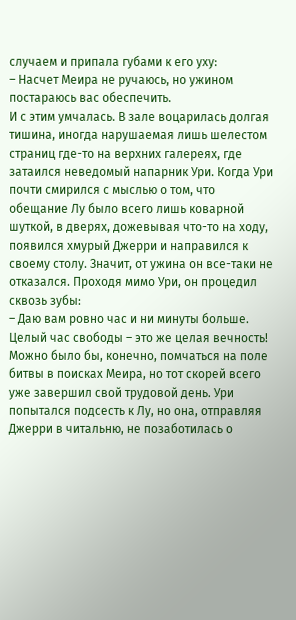случаем и припала губами к его уху:
– Насчет Меира не ручаюсь, но ужином постараюсь вас обеспечить.
И с этим умчалась. В зале воцарилась долгая тишина, иногда нарушаемая лишь шелестом страниц где-то на верхних галереях, где затаился неведомый напарник Ури. Когда Ури почти смирился с мыслью о том, что обещание Лу было всего лишь коварной шуткой, в дверях, дожевывая что-то на ходу, появился хмурый Джерри и направился к своему столу. Значит, от ужина он все-таки не отказался. Проходя мимо Ури, он процедил сквозь зубы:
– Даю вам ровно час и ни минуты больше.
Целый час свободы – это же целая вечность! Можно было бы, конечно, помчаться на поле битвы в поисках Меира, но тот скорей всего уже завершил свой трудовой день. Ури попытался подсесть к Лу, но она, отправляя Джерри в читальню, не позаботилась о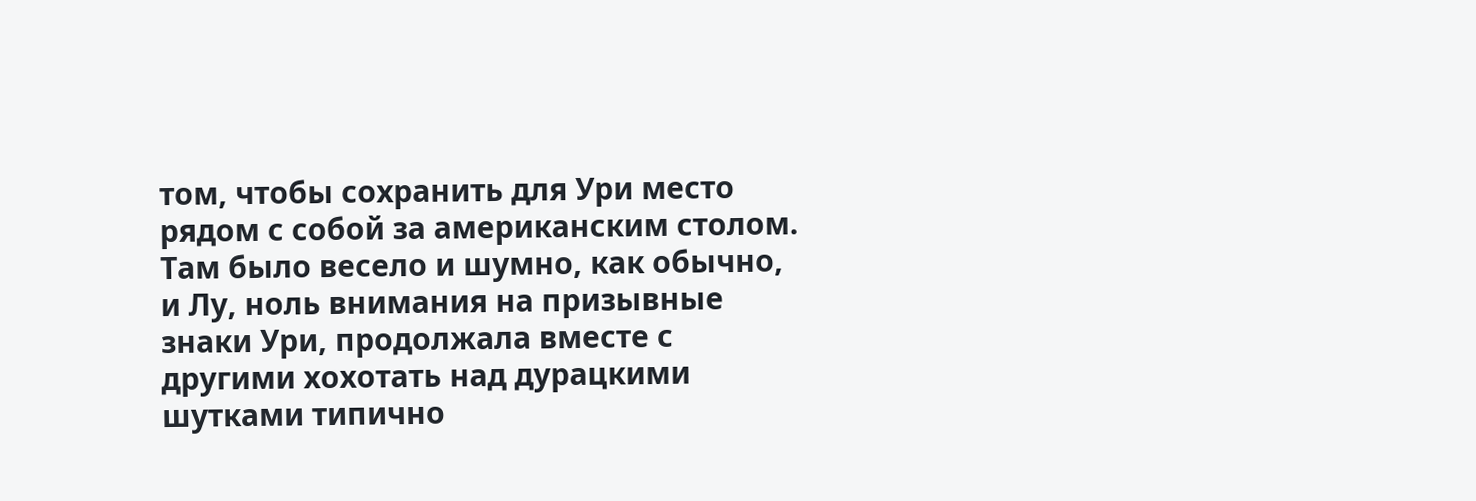том, чтобы сохранить для Ури место рядом с собой за американским столом. Там было весело и шумно, как обычно, и Лу, ноль внимания на призывные знаки Ури, продолжала вместе с другими хохотать над дурацкими шутками типично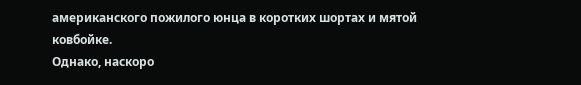американского пожилого юнца в коротких шортах и мятой ковбойке.
Однако, наскоро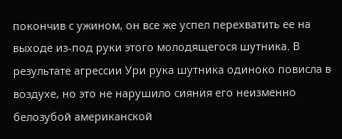покончив с ужином, он все же успел перехватить ее на выходе из-под руки этого молодящегося шутника. В результате агрессии Ури рука шутника одиноко повисла в воздухе, но это не нарушило сияния его неизменно белозубой американской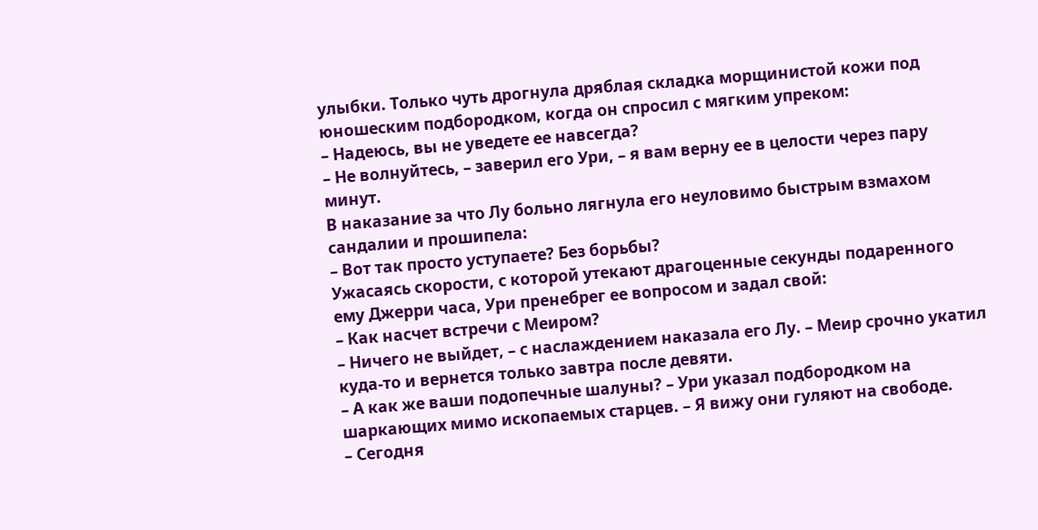улыбки. Только чуть дрогнула дряблая складка морщинистой кожи под юношеским подбородком, когда он спросил с мягким упреком:
– Надеюсь, вы не уведете ее навсегда?
– Не волнуйтесь, – заверил его Ури, – я вам верну ее в целости через пару минут.
В наказание за что Лу больно лягнула его неуловимо быстрым взмахом сандалии и прошипела:
– Вот так просто уступаете? Без борьбы?
Ужасаясь скорости, с которой утекают драгоценные секунды подаренного ему Джерри часа, Ури пренебрег ее вопросом и задал свой:
– Как насчет встречи с Меиром?
– Ничего не выйдет, – с наслаждением наказала его Лу. – Меир срочно укатил куда-то и вернется только завтра после девяти.
– А как же ваши подопечные шалуны? – Ури указал подбородком на шаркающих мимо ископаемых старцев. – Я вижу они гуляют на свободе.
– Сегодня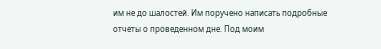им не до шалостей. Им поручено написать подробные отчеты о проведенном дне. Под моим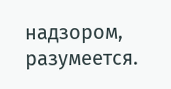надзором, разумеется.